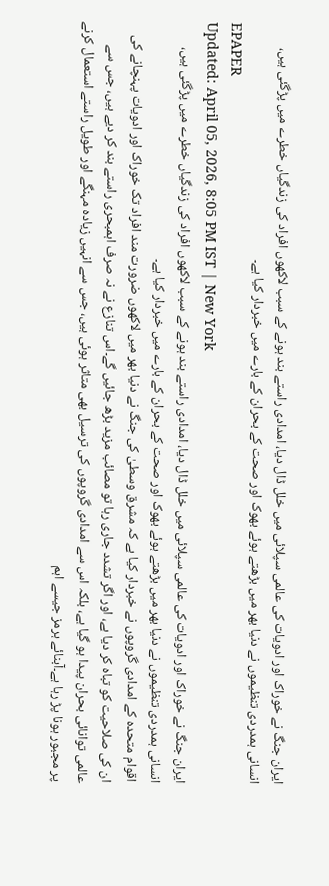ایران جنگ نے خوراک اور ادویات کی عالمی سپلائی میں خلل ڈال دیا، امدادی راستے بند ہونے کے سبب لاکھوں افراد کی زندگیاں خطرے میں پڑگئی ہیں، انسانی ہمدردی تنظیموں نے دنیا بھر میں بڑھتے ہوئے بھوک اور صحت کے بحران کے بارے میں خبردار کیا ہے۔
EPAPER
Updated: April 05, 2026, 8:05 PM IST | New York
ایران جنگ نے خوراک اور ادویات کی عالمی سپلائی میں خلل ڈال دیا، امدادی راستے بند ہونے کے سبب لاکھوں افراد کی زندگیاں خطرے میں پڑگئی ہیں، انسانی ہمدردی تنظیموں نے دنیا بھر میں بڑھتے ہوئے بھوک اور صحت کے بحران کے بارے میں خبردار کیا ہے۔
اقوام متحدہ کے امدادی گروپوں نے خبردار کیا ہے کہ مشرق وسطیٰ کی جنگ نے دنیا بھر میں لاکھوں ضرورت مند افراد تک خوراک اور ادویات پہنچانے کی ان کی صلاحیت کو تباہ کر دیا ہے، اور اگر تشدد جاری رہا تو مصائب مزید بڑھ جائیں گے۔اس تنازع نے نہ صرف اہمبحری راستے بند کر دیے ہیں، جس سے عالمی توانائی بحران پیدا ہو گیا ہے، بلکہ اس سے امدادی گروپوں کی ترسیل بھی متاثر ہوئی ہیں، جس سے انہیں زیادہ مہنگے اور طویل راستے استعمال کرنے پر مجبور ہونا پڑ رہا ہے۔آبنائے ہرمز جیسے اہم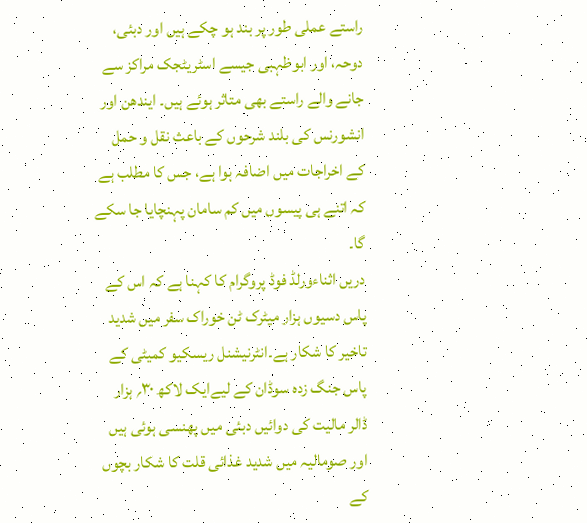راستے عملی طور پر بند ہو چکے ہیں اور دبئی، دوحہ، اور ابوظہبی جیسے اسٹریٹجک مراکز سے جانے والے راستے بھی متاثر ہوئے ہیں۔ ایندھن اور انشورنس کی بلند شرحوں کے باعث نقل و حمل کے اخراجات میں اضافہ ہوا ہے، جس کا مطلب ہے کہ اتنے ہی پیسوں میں کم سامان پہنچایا جا سکے گا۔
دریں اثناءورلڈ فوڈ پروگرام کا کہنا ہے کہ اس کے پاس دسیوں ہزار میٹرک ٹن خوراک سفر میں شدید تاخیر کا شکار ہے۔انٹرنیشنل ریسکیو کمیٹی کے پاس جنگ زدہ سوڈان کے لیےایک لاکھ ۳۰؍ ہزار ڈالر مالیت کی دوائیں دبئی میں پھنسی ہوئی ہیں اور صومالیہ میں شدید غذائی قلت کا شکار بچوں کے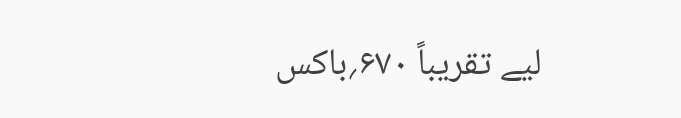لیے تقریباً ۶۷۰؍باکس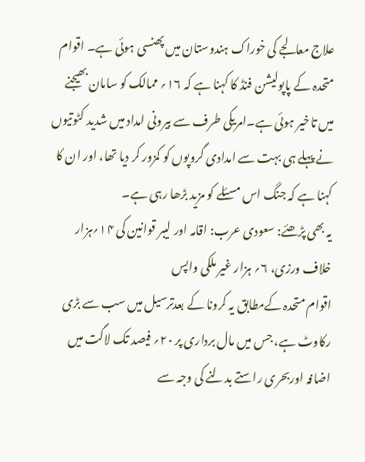علاج معالجے کی خوراک ہندوستان میں پھنسی ہوئی ہے۔ اقوام متحدہ کے پاپولیشن فنڈ کا کہنا ہے کہ ۱۶؍ ممالک کو سامان بھیجنے میں تاخیر ہوئی ہے۔امریکی طرف سے بیرونی امداد میں شدید کٹوتیوں نے پہلے ہی بہت سے امدادی گروپوں کو کمزور کر دیا تھا، اور ان کا کہنا ہے کہ جنگ اس مسئلے کو مزید بڑھا رہی ہے۔
یہ بھی پڑھئے: سعودی عرب: اقامہ اور لیبر قوانین کی ۱۴؍ہزار خلاف ورزی، ۶؍ ہزار غیر ملکی واپس
اقوام متحدہ کےمطابق یہ کرونا کے بعدترسیل میں سب سے بڑی رکاوٹ ہے، جس میں مال برداری پر ۲۰؍ فیصد تک لاگت میں اضافہ اوربحری راستے بدلنے کی وجہ سے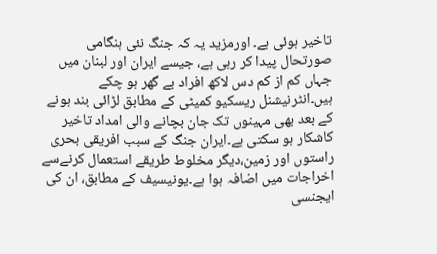تاخیر ہوئی ہے۔ اورمزید یہ کہ جنگ نئی ہنگامی صورتحال پیدا کر رہی ہے، جیسے ایران اور لبنان میں جہاں کم از کم دس لاکھ افراد بے گھر ہو چکے ہیں۔انٹرنیشنل ریسکیو کمیٹی کے مطابق لڑائی بند ہونے کے بعد بھی مہینوں تک جان بچانے والی امداد تاخیر کاشکار ہو سکتی ہے۔ایران جنگ کے سبب افریقی بحری راستوں اور زمین،دیگر مخلوط طریقے استعمال کرنےسے اخراجات میں اضافہ ہوا ہے۔یونیسیف کے مطابق، ان کی ایجنسی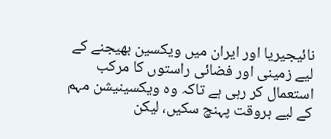نائیجیریا اور ایران میں ویکسین بھیجنے کے لیے زمینی اور فضائی راستوں کا مرکب استعمال کر رہی ہے تاکہ وہ ویکسینیشن مہم کے لیے بروقت پہنچ سکیں، لیکن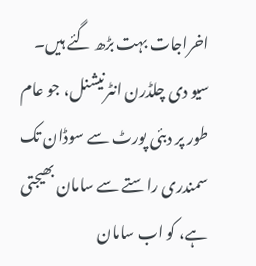اخراجات بہت بڑھ گئے ہیں۔
سیو دی چلڈرن انٹرنیشنل، جو عام طور پر دبئی پورٹ سے سوڈان تک سمندری راستے سے سامان بھیجتی ہے، کو اب سامان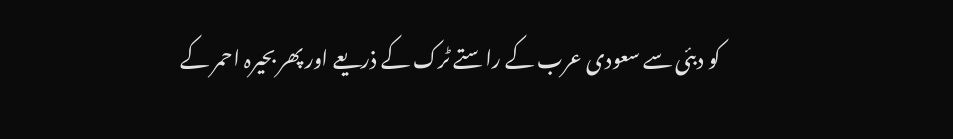کو دبئی سے سعودی عرب کے راستے ٹرک کے ذریعے اور پھر بحیرہ احمر کے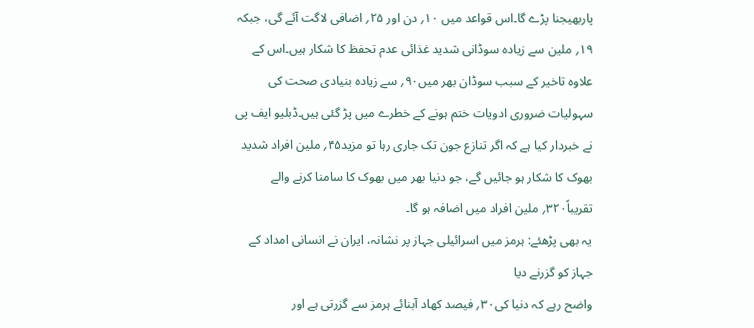پاربھیجنا پڑے گا۔اس قواعد میں ۱۰؍ دن اور ۲۵؍ اضافی لاگت آئے گی، جبکہ ۱۹؍ ملین سے زیادہ سوڈانی شدید غذائی عدم تحفظ کا شکار ہیں۔اس کے علاوہ تاخیر کے سبب سوڈان بھر میں۹۰؍ سے زیادہ بنیادی صحت کی سہولیات ضروری ادویات ختم ہونے کے خطرے میں پڑ گئی ہیں۔ڈبلیو ایف پی نے خبردار کیا ہے کہ اگر تنازع جون تک جاری رہا تو مزید۴۵؍ ملین افراد شدید بھوک کا شکار ہو جائیں گے، جو دنیا بھر میں بھوک کا سامنا کرنے والے تقریباً۳۲۰؍ ملین افراد میں اضافہ ہو گا۔
یہ بھی پڑھئے: ہرمز میں اسرائیلی جہاز پر نشانہ، ایران نے انسانی امداد کے جہاز کو گزرنے دیا
واضح رہے کہ دنیا کی۳۰؍ فیصد کھاد آبنائے ہرمز سے گزرتی ہے اور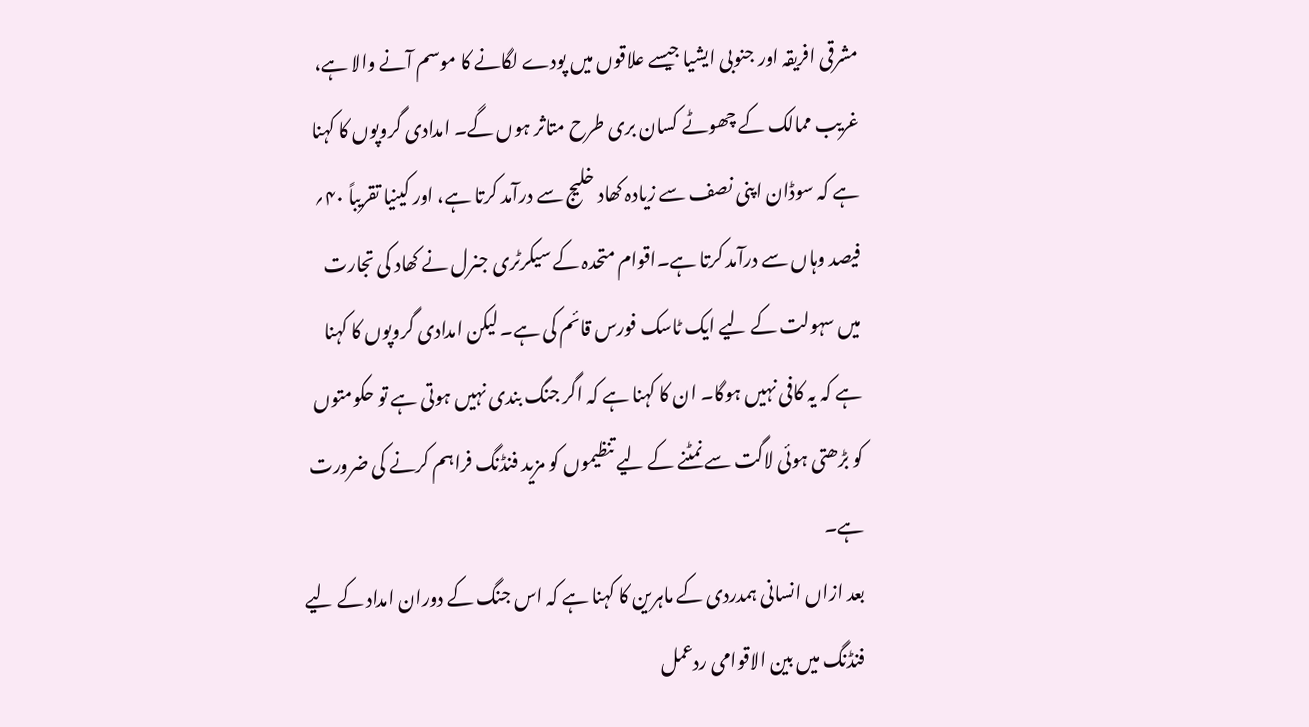مشرقی افریقہ اور جنوبی ایشیا جیسے علاقوں میں پودے لگانے کا موسم آنے والا ہے، غریب ممالک کے چھوٹے کسان بری طرح متاثر ہوں گے۔ امدادی گروپوں کا کہنا ہے کہ سوڈان اپنی نصف سے زیادہ کھاد خلیج سے درآمد کرتا ہے، اور کینیا تقریباً ۴۰؍ فیصد وہاں سے درآمد کرتا ہے۔اقوام متحدہ کے سیکرٹری جنرل نے کھاد کی تجارت میں سہولت کے لیے ایک ٹاسک فورس قائم کی ہے۔ لیکن امدادی گروپوں کا کہنا ہے کہ یہ کافی نہیں ہوگا۔ ان کا کہنا ہے کہ اگر جنگ بندی نہیں ہوتی ہے تو حکومتوں کو بڑھتی ہوئی لاگت سے نمٹنے کے لیے تنظیموں کو مزید فنڈنگ فراہم کرنے کی ضرورت ہے۔
بعد ازاں انسانی ہمدردی کے ماہرین کا کہنا ہے کہ اس جنگ کے دوران امداد کے لیے فنڈنگ میں بین الاقوامی ردعمل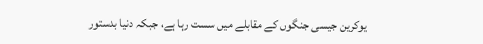یوکرین جیسی جنگوں کے مقابلے میں سست رہا ہے، جبکہ دنیا بدستور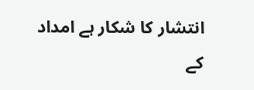انتشار کا شکار ہے امداد کے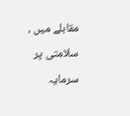مقابلے میں ، سلامتی پر سرمایہ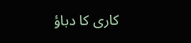کاری کا دباؤ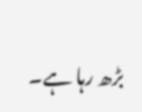بڑھ رہا ہے۔